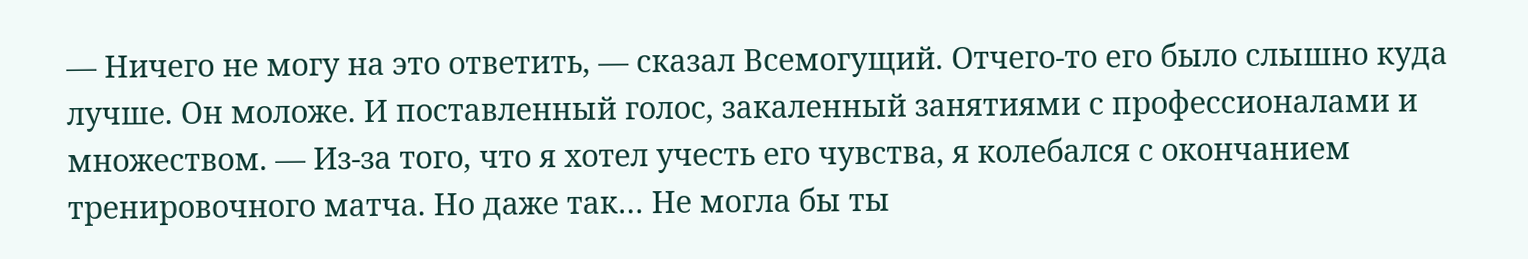— Ничего не могу на это ответить, — сказал Всемогущий. Отчего-то его было слышно куда лучше. Он моложе. И поставленный голос, закаленный занятиями с профессионалами и множеством. — Из-за того, что я хотел учесть его чувства, я колебался с окончанием тренировочного матча. Но даже так… Не могла бы ты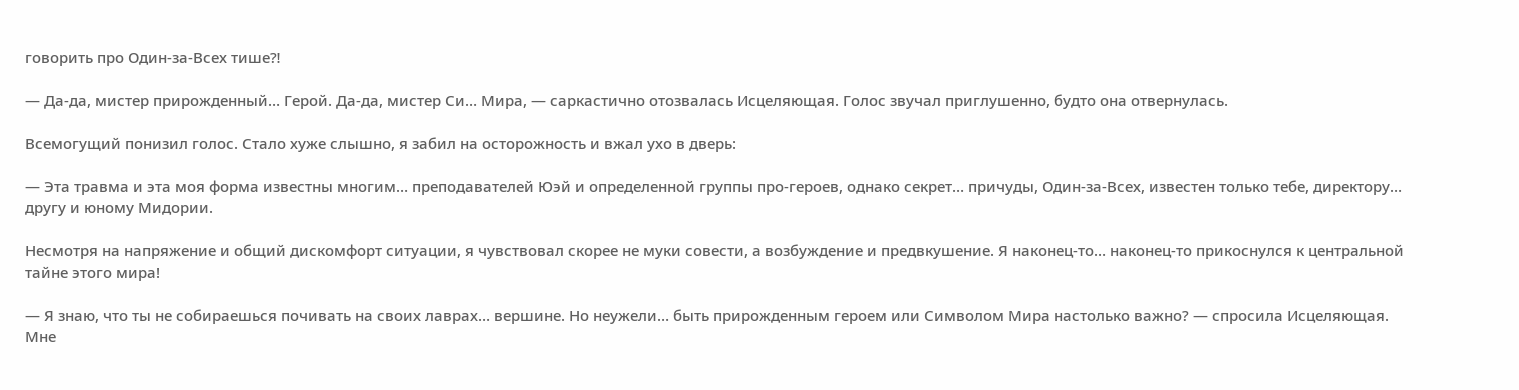говорить про Один-за-Всех тише⁈

— Да-да, мистер прирожденный… Герой. Да-да, мистер Си… Мира, — саркастично отозвалась Исцеляющая. Голос звучал приглушенно, будто она отвернулась.

Всемогущий понизил голос. Стало хуже слышно, я забил на осторожность и вжал ухо в дверь:

— Эта травма и эта моя форма известны многим… преподавателей Юэй и определенной группы про-героев, однако секрет… причуды, Один-за-Всех, известен только тебе, директору… другу и юному Мидории.

Несмотря на напряжение и общий дискомфорт ситуации, я чувствовал скорее не муки совести, а возбуждение и предвкушение. Я наконец-то… наконец-то прикоснулся к центральной тайне этого мира!

— Я знаю, что ты не собираешься почивать на своих лаврах… вершине. Но неужели… быть прирожденным героем или Символом Мира настолько важно? — спросила Исцеляющая. Мне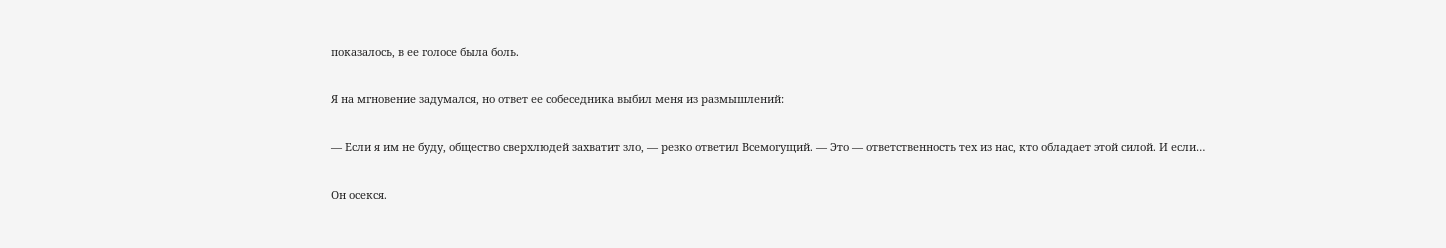показалось, в ее голосе была боль.

Я на мгновение задумался, но ответ ее собеседника выбил меня из размышлений:

— Если я им не буду, общество сверхлюдей захватит зло, — резко ответил Всемогущий. — Это — ответственность тех из нас, кто обладает этой силой. И если…

Он осекся.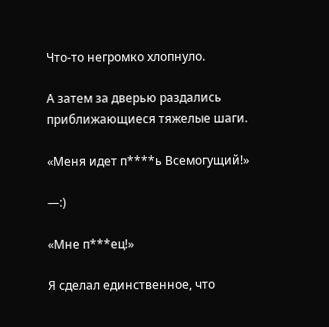Что-то негромко хлопнуло.

А затем за дверью раздались приближающиеся тяжелые шаги.

«Меня идет п****ь Всемогущий!»

—:)

«Мне п***ец!»

Я сделал единственное, что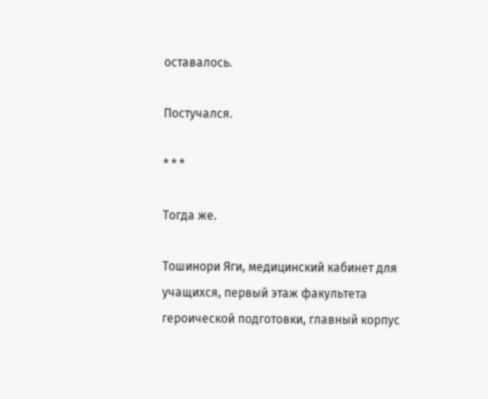оставалось.

Постучался.

* * *

Тогда же.

Тошинори Яги, медицинский кабинет для учащихся, первый этаж факультета героической подготовки, главный корпус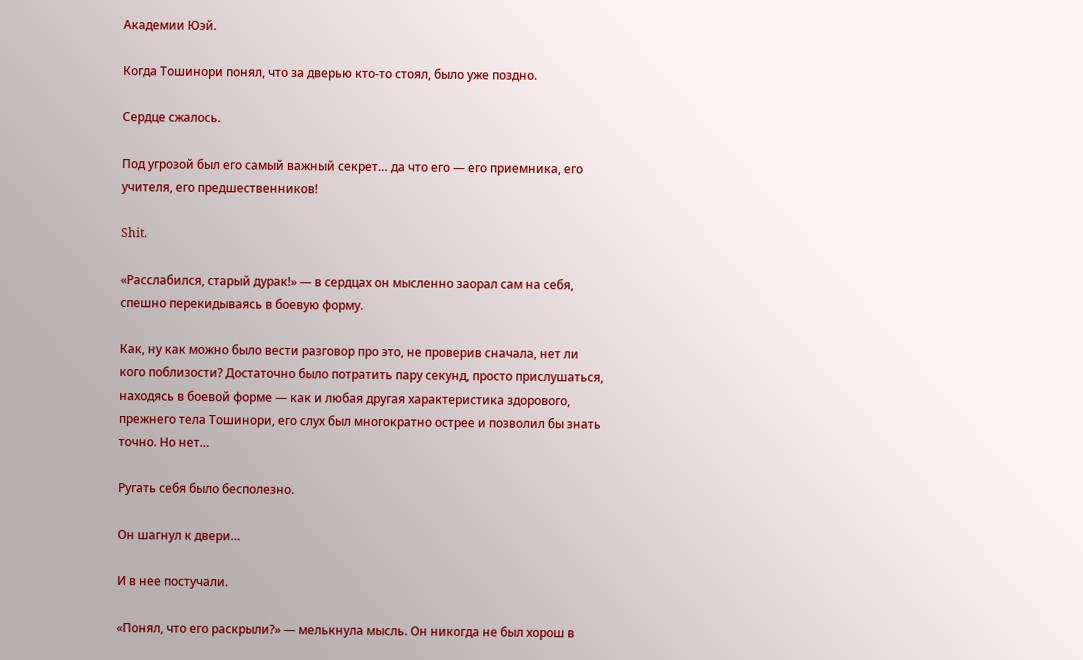Академии Юэй.

Когда Тошинори понял, что за дверью кто-то стоял, было уже поздно.

Сердце сжалось.

Под угрозой был его самый важный секрет… да что его — его приемника, его учителя, его предшественников!

Shit.

«Расслабился, старый дурак!» — в сердцах он мысленно заорал сам на себя, спешно перекидываясь в боевую форму.

Как, ну как можно было вести разговор про это, не проверив сначала, нет ли кого поблизости? Достаточно было потратить пару секунд, просто прислушаться, находясь в боевой форме — как и любая другая характеристика здорового, прежнего тела Тошинори, его слух был многократно острее и позволил бы знать точно. Но нет…

Ругать себя было бесполезно.

Он шагнул к двери…

И в нее постучали.

«Понял, что его раскрыли?» — мелькнула мысль. Он никогда не был хорош в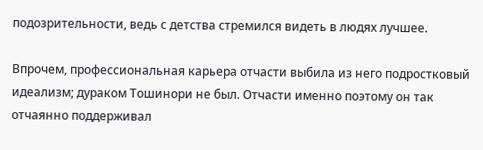подозрительности, ведь с детства стремился видеть в людях лучшее.

Впрочем, профессиональная карьера отчасти выбила из него подростковый идеализм; дураком Тошинори не был. Отчасти именно поэтому он так отчаянно поддерживал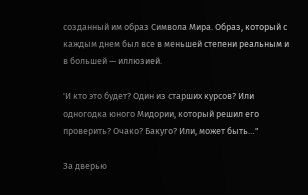созданный им образ Символа Мира. Образ, который с каждым днем был все в меньшей степени реальным и в большей — иллюзией.

'И кто это будет? Один из старших курсов? Или одногодка юного Мидории, который решил его проверить? Очако? Бакуго? Или, может быть…"

За дверью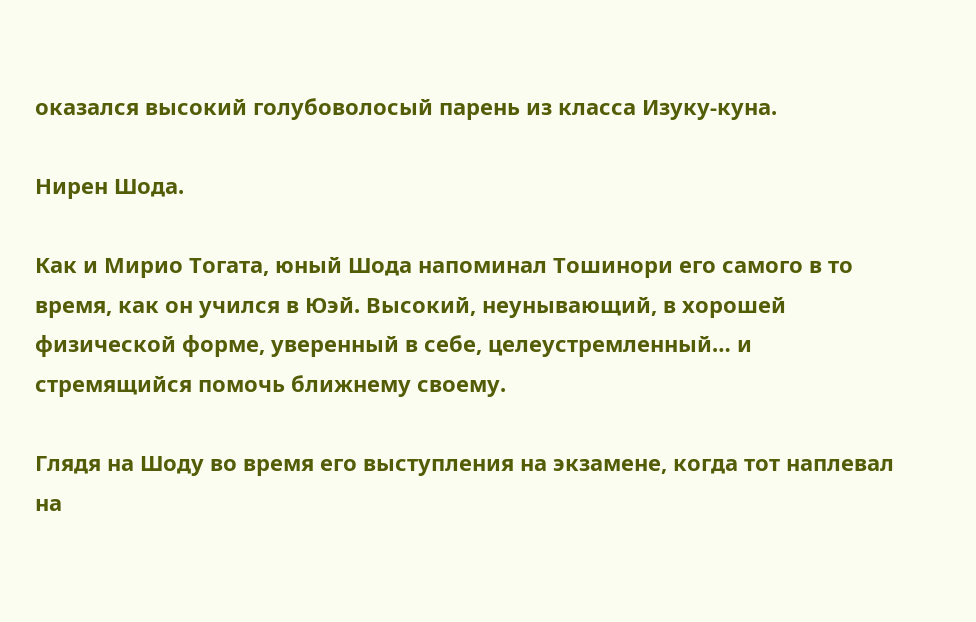оказался высокий голубоволосый парень из класса Изуку-куна.

Нирен Шода.

Как и Мирио Тогата, юный Шода напоминал Тошинори его самого в то время, как он учился в Юэй. Высокий, неунывающий, в хорошей физической форме, уверенный в себе, целеустремленный… и стремящийся помочь ближнему своему.

Глядя на Шоду во время его выступления на экзамене, когда тот наплевал на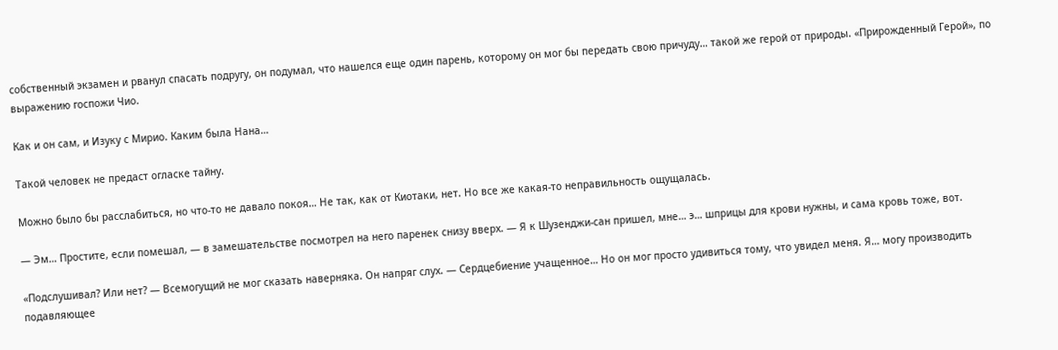собственный экзамен и рванул спасать подругу, он подумал, что нашелся еще один парень, которому он мог бы передать свою причуду… такой же герой от природы. «Прирожденный Герой», по выражению госпожи Чио.

Как и он сам, и Изуку с Мирио. Каким была Нана…

Такой человек не предаст огласке тайну.

Можно было бы расслабиться, но что-то не давало покоя… Не так, как от Киотаки, нет. Но все же какая-то неправильность ощущалась.

— Эм… Простите, если помешал, — в замешательстве посмотрел на него паренек снизу вверх. — Я к Шузенджи-сан пришел, мне… э… шприцы для крови нужны, и сама кровь тоже, вот.

«Подслушивал? Или нет? — Всемогущий не мог сказать наверняка. Он напряг слух. — Сердцебиение учащенное… Но он мог просто удивиться тому, что увидел меня. Я… могу производить подавляющее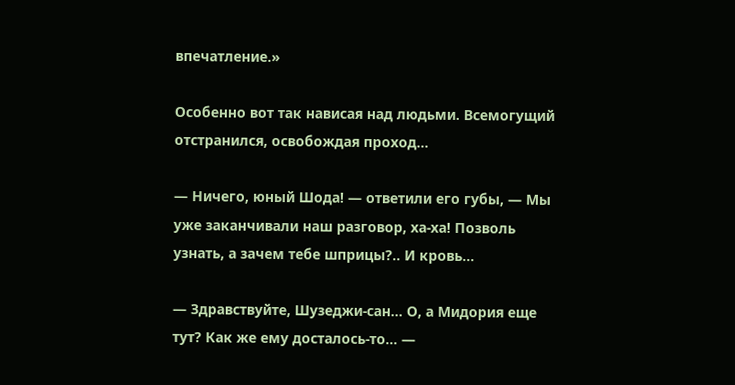впечатление.»

Особенно вот так нависая над людьми. Всемогущий отстранился, освобождая проход…

— Ничего, юный Шода! — ответили его губы, — Мы уже заканчивали наш разговор, ха-ха! Позволь узнать, а зачем тебе шприцы?.. И кровь…

— Здравствуйте, Шузеджи-сан… О, а Мидория еще тут? Как же ему досталось-то… —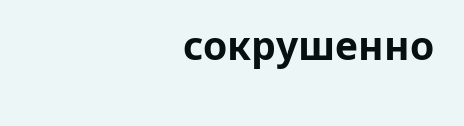сокрушенно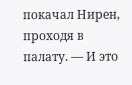покачал Нирен, проходя в палату. — И это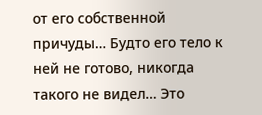от его собственной причуды… Будто его тело к ней не готово, никогда такого не видел… Это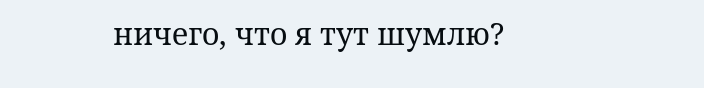ничего, что я тут шумлю?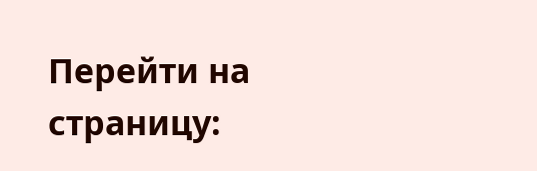Перейти на страницу: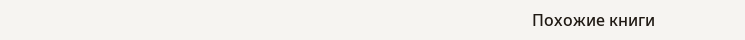Похожие книги